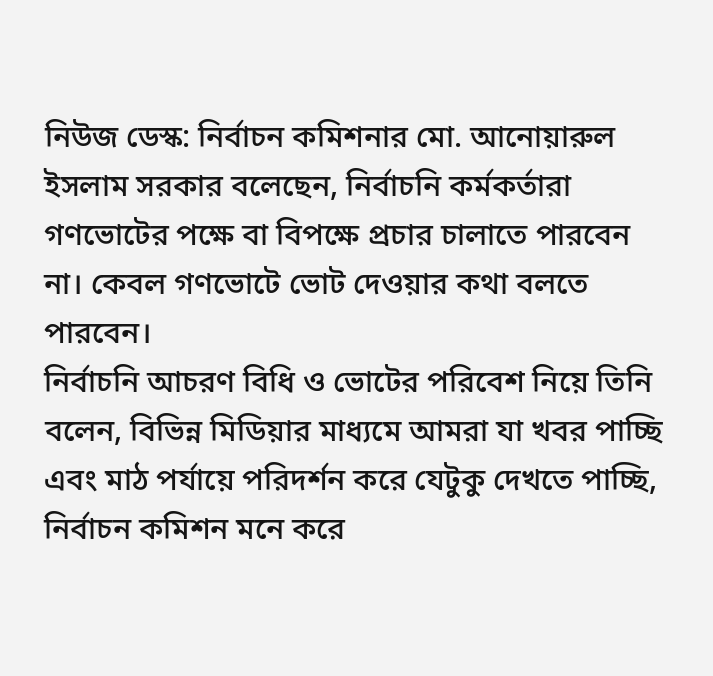নিউজ ডেস্ক: নির্বাচন কমিশনার মো. আনোয়ারুল ইসলাম সরকার বলেছেন, নির্বাচনি কর্মকর্তারা গণভোটের পক্ষে বা বিপক্ষে প্রচার চালাতে পারবেন না। কেবল গণভোটে ভোট দেওয়ার কথা বলতে পারবেন।
নির্বাচনি আচরণ বিধি ও ভোটের পরিবেশ নিয়ে তিনি বলেন, বিভিন্ন মিডিয়ার মাধ্যমে আমরা যা খবর পাচ্ছি এবং মাঠ পর্যায়ে পরিদর্শন করে যেটুকু দেখতে পাচ্ছি, নির্বাচন কমিশন মনে করে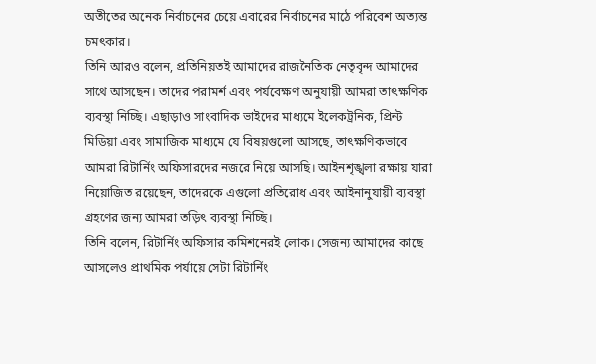অতীতের অনেক নির্বাচনের চেয়ে এবারের নির্বাচনের মাঠে পরিবেশ অত্যন্ত চমৎকার।
তিনি আরও বলেন, প্রতিনিয়তই আমাদের রাজনৈতিক নেতৃবৃন্দ আমাদের সাথে আসছেন। তাদের পরামর্শ এবং পর্যবেক্ষণ অনুযায়ী আমরা তাৎক্ষণিক ব্যবস্থা নিচ্ছি। এছাড়াও সাংবাদিক ভাইদের মাধ্যমে ইলেকট্রনিক, প্রিন্ট মিডিয়া এবং সামাজিক মাধ্যমে যে বিষয়গুলো আসছে, তাৎক্ষণিকভাবে আমরা রিটার্নিং অফিসারদের নজরে নিয়ে আসছি। আইনশৃঙ্খলা রক্ষায় যারা নিয়োজিত রয়েছেন, তাদেরকে এগুলো প্রতিরোধ এবং আইনানুযায়ী ব্যবস্থা গ্রহণের জন্য আমরা তড়িৎ ব্যবস্থা নিচ্ছি।
তিনি বলেন, রিটার্নিং অফিসার কমিশনেরই লোক। সেজন্য আমাদের কাছে আসলেও প্রাথমিক পর্যায়ে সেটা রিটার্নিং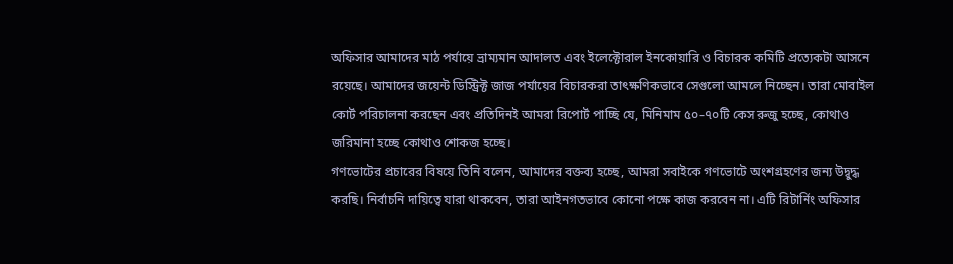অফিসার আমাদের মাঠ পর্যায়ে ভ্রাম্যমান আদালত এবং ইলেক্টোরাল ইনকোয়ারি ও বিচারক কমিটি প্রত্যেকটা আসনে রয়েছে। আমাদের জয়েন্ট ডিস্ট্রিক্ট জাজ পর্যায়ের বিচারকরা তাৎক্ষণিকভাবে সেগুলো আমলে নিচ্ছেন। তারা মোবাইল কোর্ট পরিচালনা করছেন এবং প্রতিদিনই আমরা রিপোর্ট পাচ্ছি যে, মিনিমাম ৫০–৭০টি কেস রুজু হচ্ছে, কোথাও জরিমানা হচ্ছে কোথাও শোকজ হচ্ছে।
গণভোটের প্রচারের বিষয়ে তিনি বলেন, আমাদের বক্তব্য হচ্ছে, আমরা সবাইকে গণভোটে অংশগ্রহণের জন্য উদ্বুদ্ধ করছি। নির্বাচনি দায়িত্বে যারা থাকবেন, তারা আইনগতভাবে কোনো পক্ষে কাজ করবেন না। এটি রিটার্নিং অফিসার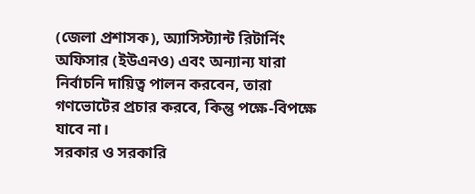(জেলা প্রশাসক), অ্যাসিস্ট্যান্ট রিটার্নিং অফিসার (ইউএনও) এবং অন্যান্য যারা নির্বাচনি দায়িত্ব পালন করবেন, তারা গণভোটের প্রচার করবে, কিন্তু পক্ষে-বিপক্ষে যাবে না।
সরকার ও সরকারি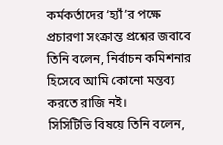কর্মকর্তাদের ‘হ্যাঁ’র পক্ষে প্রচারণা সংক্রান্ত প্রশ্নের জবাবে তিনি বলেন, নির্বাচন কমিশনার হিসেবে আমি কোনো মন্তব্য করতে রাজি নই।
সিসিটিভি বিষয়ে তিনি বলেন,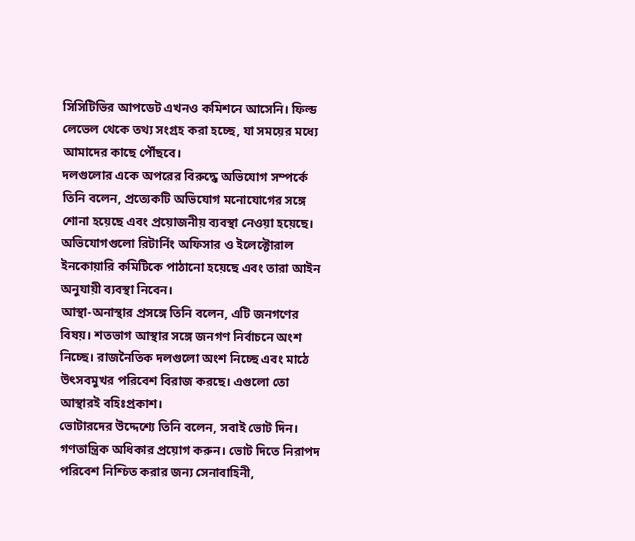সিসিটিভির আপডেট এখনও কমিশনে আসেনি। ফিল্ড লেভেল থেকে তথ্য সংগ্রহ করা হচ্ছে, যা সময়ের মধ্যে আমাদের কাছে পৌঁছবে।
দলগুলোর একে অপরের বিরুদ্ধে অভিযোগ সম্পর্কে তিনি বলেন, প্রত্যেকটি অভিযোগ মনোযোগের সঙ্গে শোনা হয়েছে এবং প্রয়োজনীয় ব্যবস্থা নেওয়া হয়েছে। অভিযোগগুলো রিটার্নিং অফিসার ও ইলেক্টোরাল ইনকোয়ারি কমিটিকে পাঠানো হয়েছে এবং তারা আইন অনুযায়ী ব্যবস্থা নিবেন।
আস্থা-অনাস্থার প্রসঙ্গে তিনি বলেন, এটি জনগণের বিষয়। শতভাগ আস্থার সঙ্গে জনগণ নির্বাচনে অংশ নিচ্ছে। রাজনৈতিক দলগুলো অংশ নিচ্ছে এবং মাঠে উৎসবমুখর পরিবেশ বিরাজ করছে। এগুলো তো আস্থারই বহিঃপ্রকাশ।
ভোটারদের উদ্দেশ্যে তিনি বলেন, সবাই ভোট দিন। গণতান্ত্রিক অধিকার প্রয়োগ করুন। ভোট দিতে নিরাপদ পরিবেশ নিশ্চিত করার জন্য সেনাবাহিনী,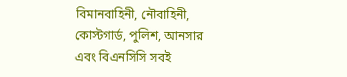বিমানবাহিনী, নৌবাহিনী, কোস্টগার্ড, পুলিশ, আনসার এবং বিএনসিসি সবই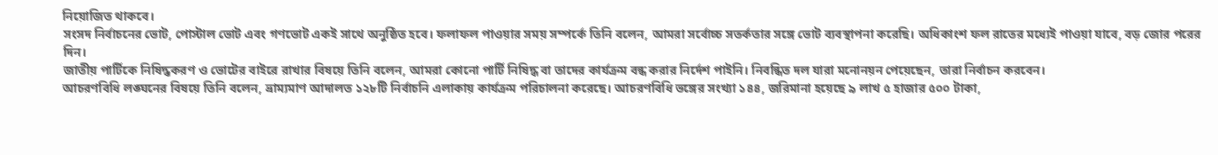নিয়োজিত থাকবে।
সংসদ নির্বাচনের ভোট, পোস্টাল ভোট এবং গণভোট একই সাথে অনুষ্ঠিত হবে। ফলাফল পাওয়ার সময় সম্পর্কে তিনি বলেন, আমরা সর্বোচ্চ সতর্কতার সঙ্গে ভোট ব্যবস্থাপনা করেছি। অধিকাংশ ফল রাতের মধ্যেই পাওয়া যাবে, বড় জোর পরের দিন।
জাতীয় পার্টিকে নিষিদ্ধকরণ ও ভোটের বাইরে রাখার বিষয়ে তিনি বলেন, আমরা কোনো পার্টি নিষিদ্ধ বা তাদের কার্যক্রম বন্ধ করার নির্দেশ পাইনি। নিবন্ধিত দল যারা মনোনয়ন পেয়েছেন, তারা নির্বাচন করবেন।
আচরণবিধি লঙ্ঘনের বিষয়ে তিনি বলেন, ভ্রাম্যমাণ আদালত ১২৮টি নির্বাচনি এলাকায় কার্যক্রম পরিচালনা করেছে। আচরণবিধি ভঙ্গের সংখ্যা ১৪৪, জরিমানা হয়েছে ৯ লাখ ৫ হাজার ৫০০ টাকা,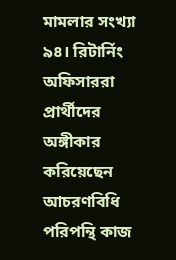মামলার সংখ্যা ৯৪। রিটার্নিং অফিসাররা প্রার্থীদের অঙ্গীকার করিয়েছেন আচরণবিধি পরিপন্থি কাজ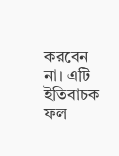করবেন না। এটি ইতিবাচক ফল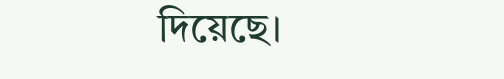দিয়েছে।